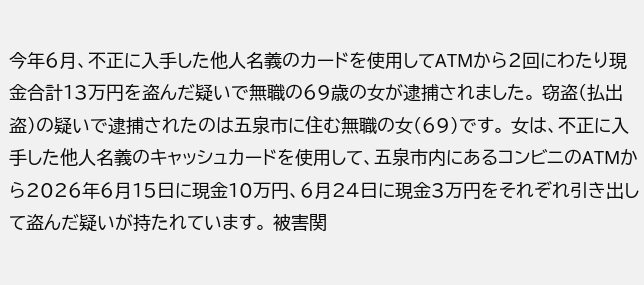今年6月、不正に入手した他人名義のカードを使用してATMから2回にわたり現金合計13万円を盗んだ疑いで無職の69歳の女が逮捕されました。 窃盗(払出盗)の疑いで逮捕されたのは五泉市に住む無職の女(69)です。 女は、不正に入手した他人名義のキャッシュカードを使用して、五泉市内にあるコンビニのATMから2026年6月15日に現金10万円、6月24日に現金3万円をそれぞれ引き出して盗んだ疑いが持たれています。 被害関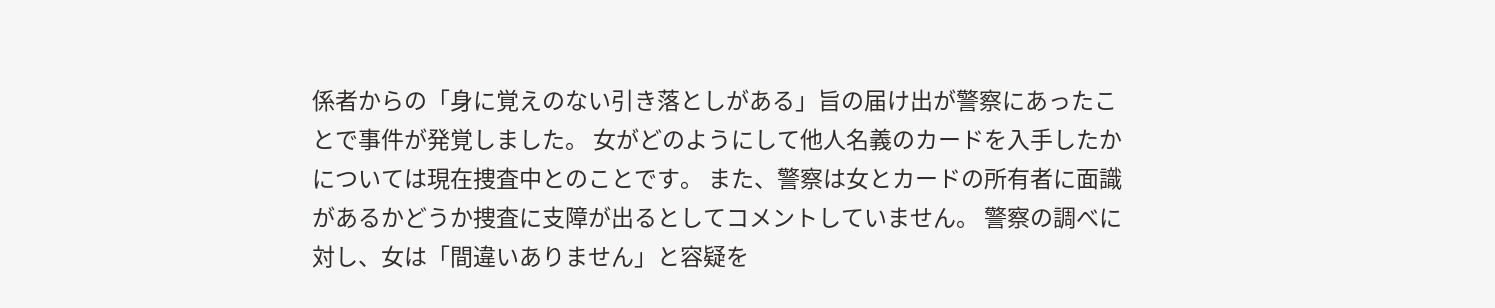係者からの「身に覚えのない引き落としがある」旨の届け出が警察にあったことで事件が発覚しました。 女がどのようにして他人名義のカードを入手したかについては現在捜査中とのことです。 また、警察は女とカードの所有者に面識があるかどうか捜査に支障が出るとしてコメントしていません。 警察の調べに対し、女は「間違いありません」と容疑を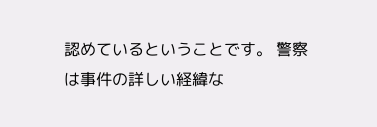認めているということです。 警察は事件の詳しい経緯な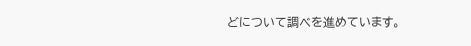どについて調べを進めています。